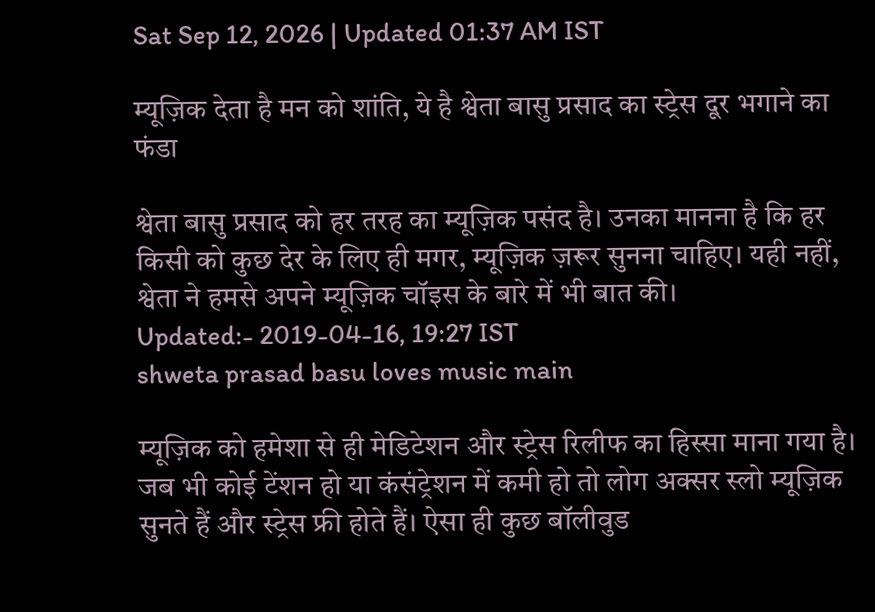Sat Sep 12, 2026 | Updated 01:37 AM IST

म्यूज़िक देता है मन को शांति, ये है श्वेता बासु प्रसाद का स्ट्रेस दूर भगाने का फंडा

श्वेता बासु प्रसाद को हर तरह का म्यूज़िक पसंद है। उनका मानना है कि हर किसी को कुछ देर के लिए ही मगर, म्यूज़िक ज़रूर सुनना चाहिए। यही नहीं, श्वेता ने हमसे अपने म्यूज़िक चॉइस के बारे में भी बात की।
Updated:- 2019-04-16, 19:27 IST
shweta prasad basu loves music main

म्यूज़िक को हमेशा से ही मेडिटेशन और स्ट्रेस रिलीफ का हिस्सा माना गया है। जब भी कोई टेंशन हो या कंसंट्रेशन में कमी हो तो लोग अक्सर स्लो म्यूज़िक सुनते हैं और स्ट्रेस फ्री होते हैं। ऐसा ही कुछ बॉलीवुड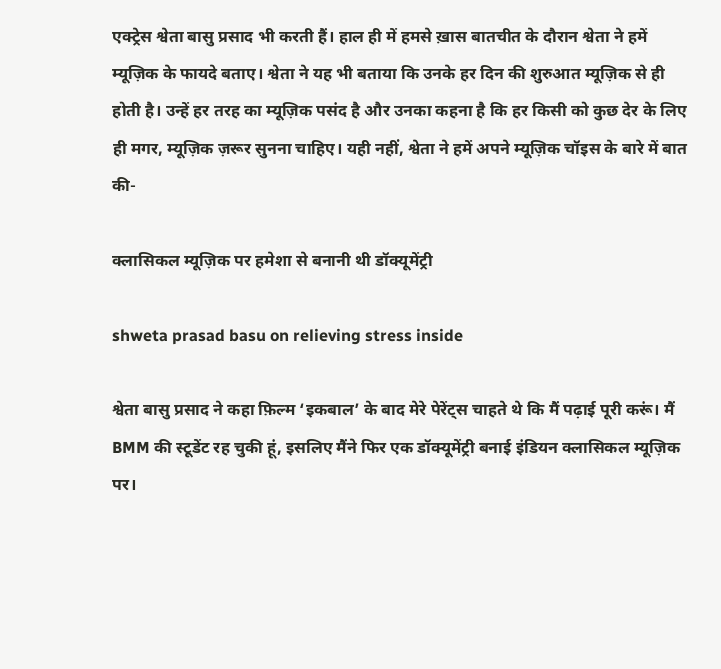एक्ट्रेस श्वेता बासु प्रसाद भी करती हैं। हाल ही में हमसे ख़ास बातचीत के दौरान श्वेता ने हमें म्यूज़िक के फायदे बताए। श्वेता ने यह भी बताया कि उनके हर दिन की शुरुआत म्यूज़िक से ही होती है। उन्हें हर तरह का म्यूज़िक पसंद है और उनका कहना है कि हर किसी को कुछ देर के लिए ही मगर, म्यूज़िक ज़रूर सुनना चाहिए। यही नहीं, श्वेता ने हमें अपने म्यूज़िक चॉइस के बारे में बात की-

क्लासिकल म्यूज़िक पर हमेशा से बनानी थी डॉक्यूमेंट्री

shweta prasad basu on relieving stress inside

श्वेता बासु प्रसाद ने कहा फ़िल्म ‘इकबाल’ के बाद मेरे पेरेंट्स चाहते थे कि मैं पढ़ाई पूरी करूं। मैं BMM की स्टूडेंट रह चुकी हूं, इसलिए मैंने फिर एक डॉक्यूमेंट्री बनाई इंडियन क्लासिकल म्यूज़िक पर।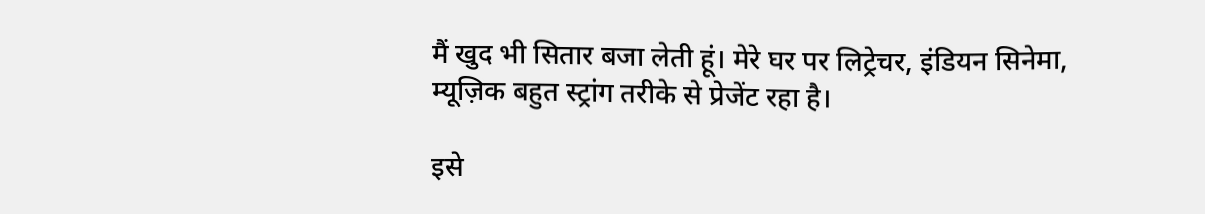मैं खुद भी सितार बजा लेती हूं। मेरे घर पर लिट्रेचर, इंडियन सिनेमा, म्यूज़िक बहुत स्ट्रांग तरीके से प्रेजेंट रहा है।

इसे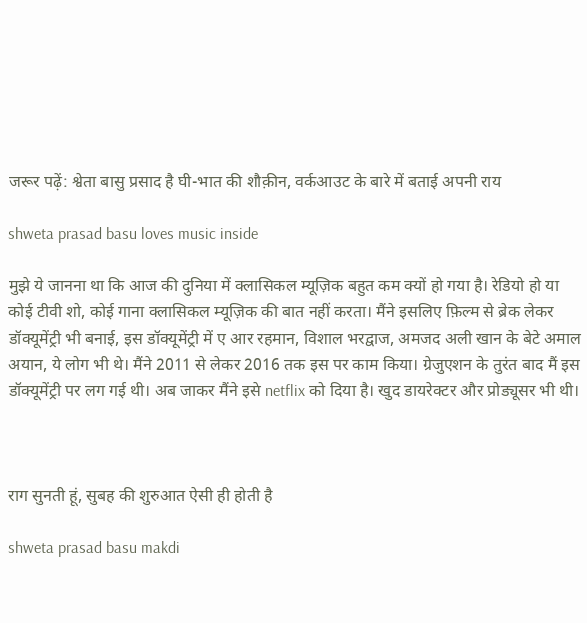जरूर पढ़ें: श्वेता बासु प्रसाद है घी-भात की शौक़ीन, वर्कआउट के बारे में बताई अपनी राय

shweta prasad basu loves music inside

मुझे ये जानना था कि आज की दुनिया में क्लासिकल म्यूज़िक बहुत कम क्यों हो गया है। रेडियो हो या कोई टीवी शो, कोई गाना क्लासिकल म्यूज़िक की बात नहीं करता। मैंने इसलिए फ़िल्म से ब्रेक लेकर डॉक्यूमेंट्री भी बनाई, इस डॉक्यूमेंट्री में ए आर रहमान, विशाल भरद्वाज, अमजद अली खान के बेटे अमाल अयान, ये लोग भी थे। मैंने 2011 से लेकर 2016 तक इस पर काम किया। ग्रेजुएशन के तुरंत बाद मैं इस डॉक्यूमेंट्री पर लग गई थी। अब जाकर मैंने इसे netflix को दिया है। खुद डायरेक्टर और प्रोड्यूसर भी थी।



राग सुनती हूं, सुबह की शुरुआत ऐसी ही होती है

shweta prasad basu makdi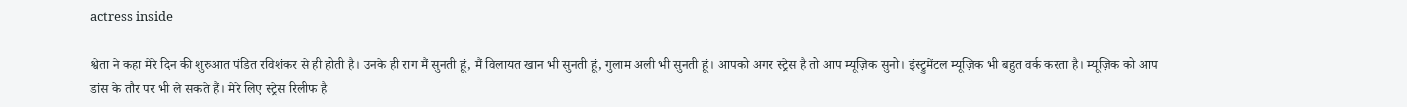actress inside

श्वेता ने कहा मेरे दिन की शुरुआत पंडित रविशंकर से ही होती है। उनके ही राग मैं सुनती हूं, मैं विलायत खान भी सुनती हूं, गुलाम अली भी सुनती हूं। आपको अगर स्ट्रेस है तो आप म्यूज़िक सुनो। इंस्ट्रुमेंटल म्यूज़िक भी बहुत वर्क करता है। म्यूज़िक को आप डांस के तौर पर भी ले सकते हैं। मेरे लिए स्ट्रेस रिलीफ है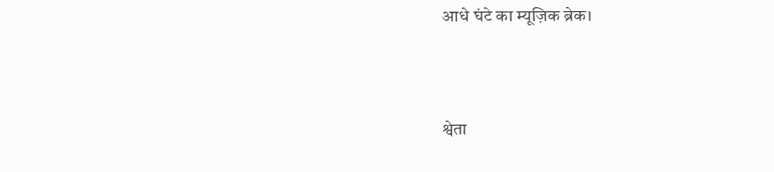आधे घंटे का म्यूज़िक ब्रेक।



श्वेता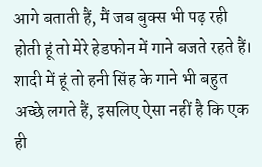आगे बताती हैं, मैं जब बुक्स भी पढ़ रही होती हूं तो मेरे हेडफोन में गाने बजते रहते हैं। शादी में हूं तो हनी सिंह के गाने भी बहुत अच्छे लगते हैं, इसलिए ऐसा नहीं है कि एक ही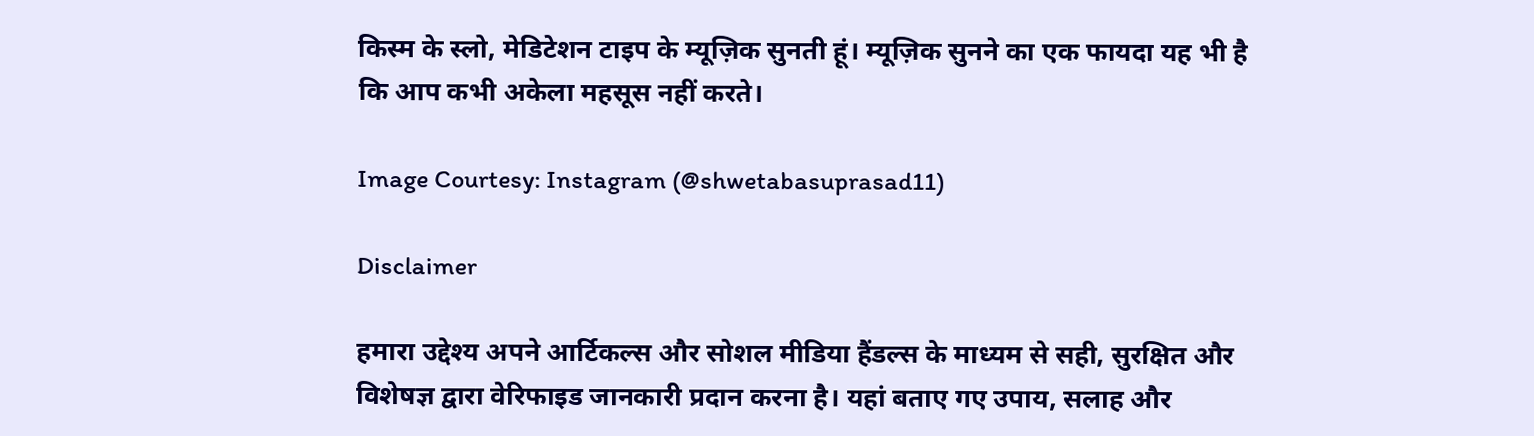किस्म के स्लो, मेडिटेशन टाइप के म्यूज़िक सुनती हूं। म्यूज़िक सुनने का एक फायदा यह भी है कि आप कभी अकेला महसूस नहीं करते।

Image Courtesy: Instagram (@shwetabasuprasad11)

Disclaimer

हमारा उद्देश्य अपने आर्टिकल्स और सोशल मीडिया हैंडल्स के माध्यम से सही, सुरक्षित और विशेषज्ञ द्वारा वेरिफाइड जानकारी प्रदान करना है। यहां बताए गए उपाय, सलाह और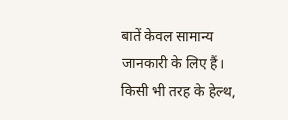बातें केवल सामान्य जानकारी के लिए हैं। किसी भी तरह के हेल्थ,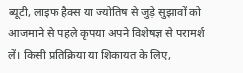ब्यूटी, लाइफ हैक्स या ज्योतिष से जुड़े सुझावों को आजमाने से पहले कृपया अपने विशेषज्ञ से परामर्श लें। किसी प्रतिक्रिया या शिकायत के लिए,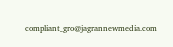compliant_gro@jagrannewmedia.com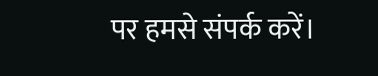पर हमसे संपर्क करें।